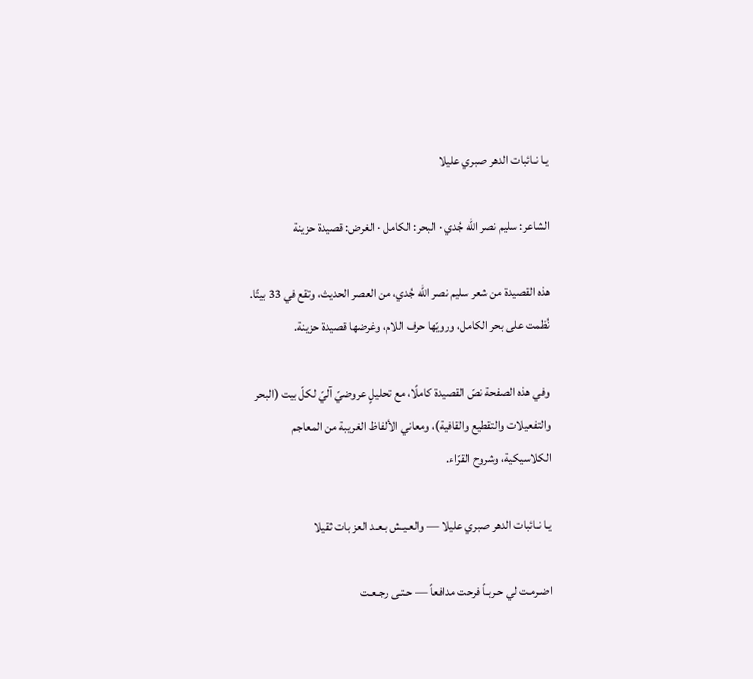يـا نـائبات الدهر صبري عليلا

الشاعر: سليم نصر الله جُدي · البحر: الكامل · الغرض: قصيدة حزينة

هذه القصيدة من شعر سليم نصر الله جُدي، من العصر الحديث، وتقع في 33 بيتًا. نُظمت على بحر الكامل، ورويّها حرف اللام، وغرضها قصيدة حزينة.

وفي هذه الصفحة نصّ القصيدة كاملًا، مع تحليلٍ عروضيّ آليّ لكلّ بيت (البحر والتفعيلات والتقطيع والقافية)، ومعاني الألفاظ الغريبة من المعاجم الكلاسيكية، وشروح القرّاء.

يـا نـائبات الدهر صبري عليلا — والعـيـش بـعـد العز بات ثقيلا

اضـرمـت لي حـربـاً فرحت مدافعاً — حـتـى رجـعـت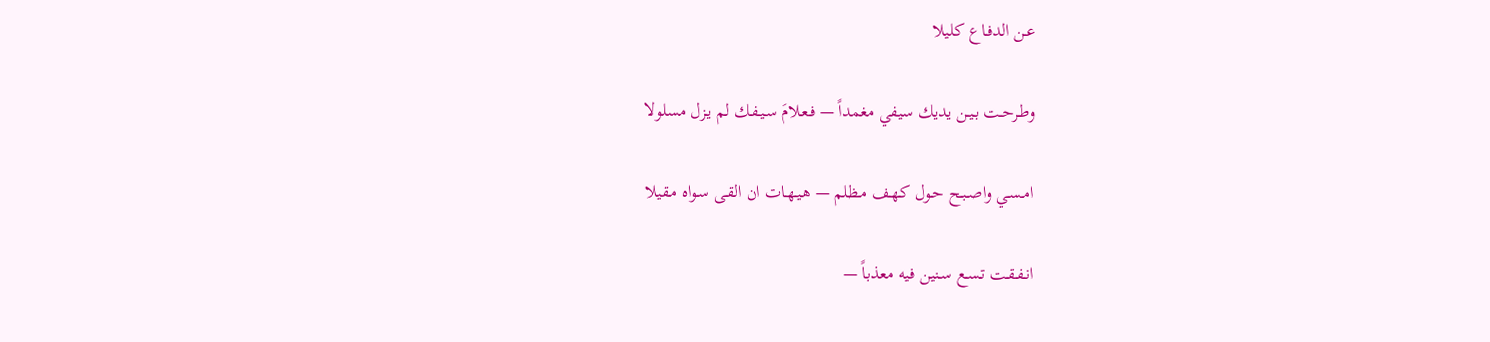عـن الدفـاع كليلا

وطـرحـت بـيـن يديك سيفي مغمداً — فـعـلامَ سـيـفـك لم يـزل مسلولا

امـسـي واصـبـح حـول كـهـف مـظلم — هـيـهـات ان القـى سـواه مـقيلا

انـفـقـت تـسـع سـنين فيه معذباً —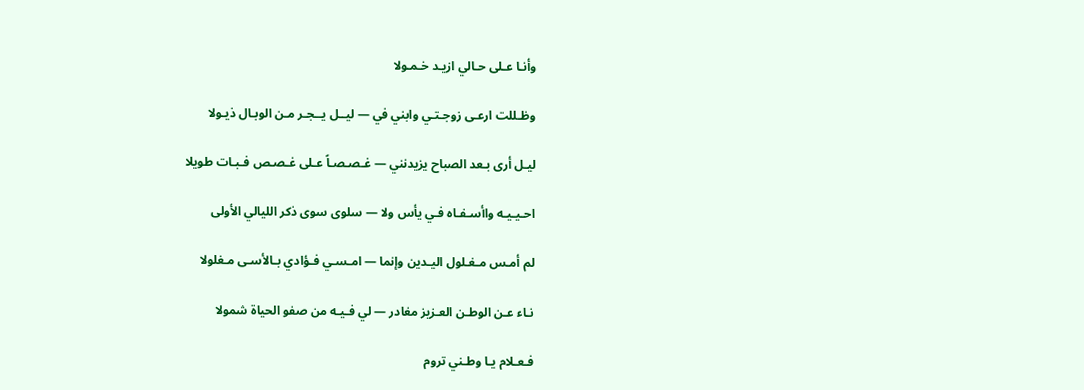وأنـا عـلى حـالي ازيـد خـمـولا

وظـللت ارعـى زوجـتـي وابني في — ليــل يــجـر مـن الوبـال ذيـولا

ليـل أرى بـعد الصباح يزيدنني — غـصـصـاً عـلى غـصـص فـبـات طويلا

احـيـيـه واأسـفـاه فـي يأس ولا — سلوى سوى ذكر الليالي الأولى

لم أمـس مـغـلول اليـدين وإنما — امـسـي فـؤادي بـالأسـى مـغلولا

نـاء عـن الوطـن العـزيز مغادر — لي فـيـه من صفو الحياة شمولا

فـعـلام يـا وطـني تروم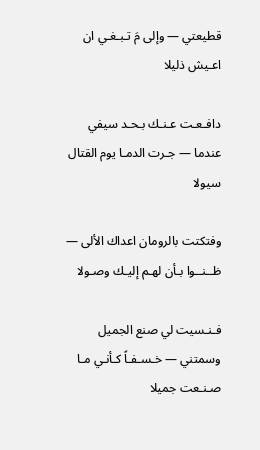قطيعتي — وإلى مَ تـبـغـي ان اعـيش ذليلا

دافـعـت عـنـك بـحـد سيفي عندما — جـرت الدمـا يوم القتال سيولا

وفتكتت بالرومان اعداك الألى — ظــنــوا بـأن لهـم إليـك وصـولا

فـنـسيت لي صنع الجميل وسمتني — خـسـفـاً كـأنـي مـا صـنـعت جميلا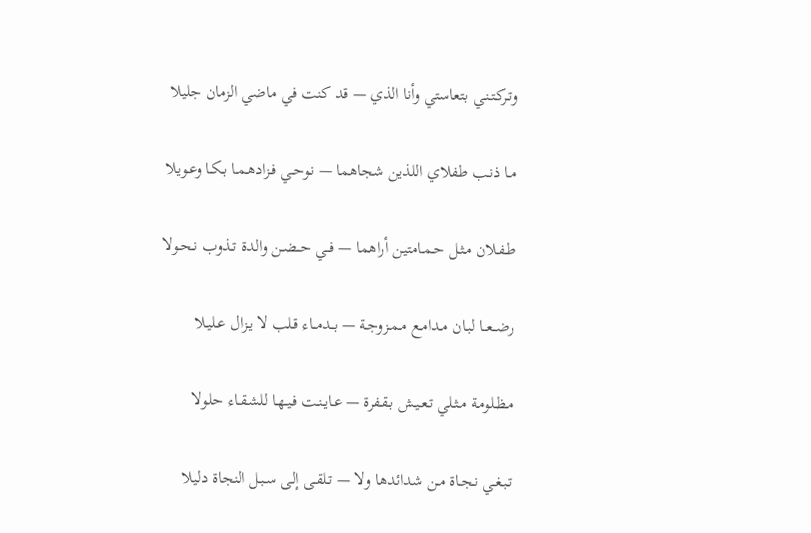وتـركـتـنـي بتعاستي وأنا الذي — قد كنت في ماضي الزمان جليلا

مـا ذنـب طفلاي اللذين شجاهما — نـوحـي فـزادهـمـا بـكـا وعـويلا

طـفـلان مـثـل حـمـامتين أراهما — فــي حــضـن والدة تـذوب نـحـولا

رضــعــا لبـان مـدامـع مـمـزوجـة — بــدمــاء قـلب لا يـزال عـليـلا

مـظـلومـة مـثـلي تـعـيـش بـقـفرة — عـايـنـت فـيـهـا للشـقـاء حلولا

تـبـغـي نـجـاة مـن شدائدها ولا — تـلقـى إلى سـبـل النجاة دليلا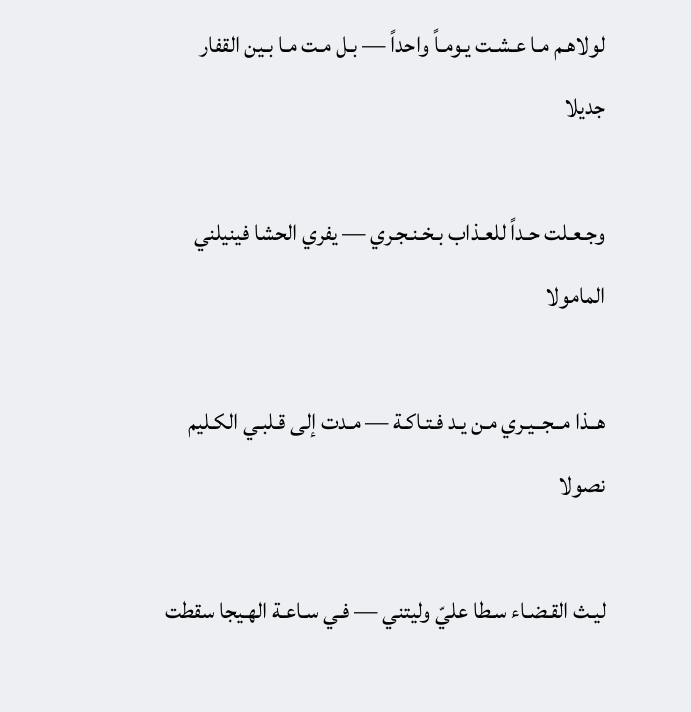لولاهـم مـا عـشـت يـومـاً واحداً — بـل مـت مـا بـين القفار جديلا

وجـعـلت حـداً للعـذاب بـخـنـجـري — يفري الحشا فينيلني المامولا

هــذا مــجــيـري مـن يـد فـتـاكـة — مـدت إلى قـلبـي الكـليم نصولا

ليـث القـضـاء سـطا عليّ وليتني — فـي سـاعـة الهـيجا سقطت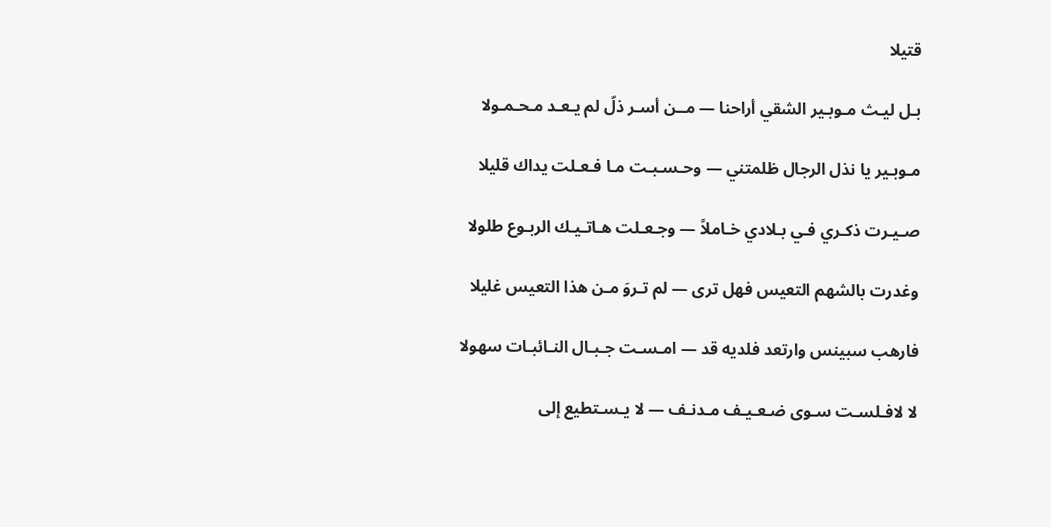قتيلا

بـل ليـث مـوبـير الشقي أراحنا — مــن أسـر ذلّ لم يـعـد مـحـمـولا

مـوبـير يا نذل الرجال ظلمتني — وحـسـبـت مـا فـعـلت يداك قليلا

صـيـرت ذكـري فـي بـلادي خـاملاً — وجـعـلت هـاتـيـك الربـوع طلولا

وغدرت بالشهم التعيس فهل ترى — لم تـروَ مـن هذا التعيس غليلا

فارهب سبينس وارتعد فلديه قد — امـسـت جـبـال النـائبـات سهولا

لا لافـلسـت سـوى ضـعـيـف مـدنـف — لا يـسـتطيع إلى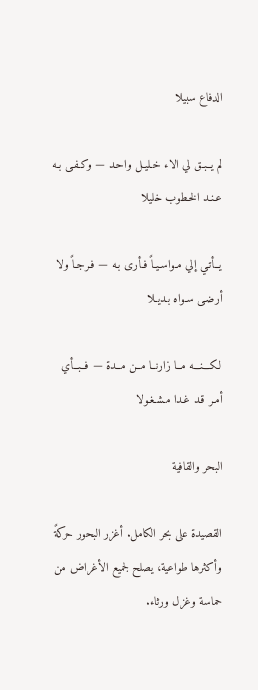الدفاع سبيلا

لم يــبـق لي الاء خـليـل واحـد — وكـفـى بـه عـنـد الخـطوب خليلا

يــأتـي إلي مـواسـيـاً فـأرى بـه — فـرجـاً ولا أرضـى سـواه بـديـلا

لكـــنـــه مــا زارنــا مــن مــدة — فــبــأي أمـر قـد غـدا مـشـغـولا

البحر والقافية

القصيدة على بحر الكامل. أغزر البحور حركةً وأكثرها طواعية، يصلح لجميع الأغراض من حماسة وغزل ورثاء.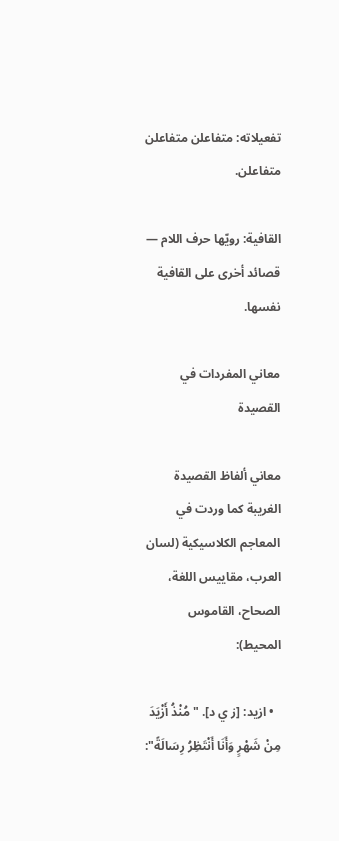تفعيلاته: متفاعلن متفاعلن متفاعلن.

القافية: رويّها حرف اللام — قصائد أخرى على القافية نفسها.

معاني المفردات في القصيدة

معاني ألفاظ القصيدة الغريبة كما وردت في المعاجم الكلاسيكية (لسان العرب، مقاييس اللغة، الصحاح، القاموس المحيط):

  • ازيد: [ز ي د]. "مُنْذُ أَزْيَدَ مِنْ شَهْرٍ وَأَنَا أَنْتَظِرُ رِسَالَةً":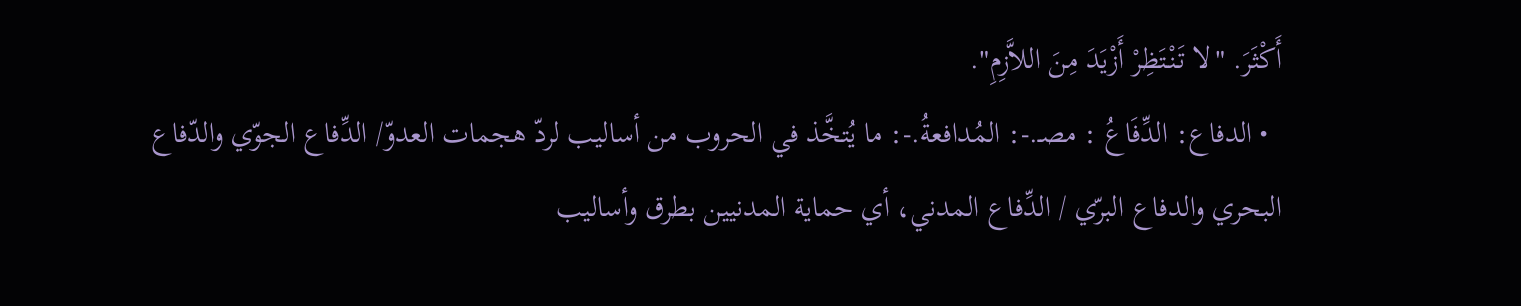أَكْثَرَ. "لا تَنْتَظِرْ أَزْيَدَ مِنَ اللاَّزِمِ".
  • الدفاع: الدِّفَاعُ : مصـ.-: المُدافعةُ.-: ما يُتخَّذ في الحروب من أساليب لردّ هجمات العدوّ/ الدِّفاع الجوّي والدّفاع البحري والدفاع البرّي / الدِّفاع المدني، أي حماية المدنيين بطرق وأساليب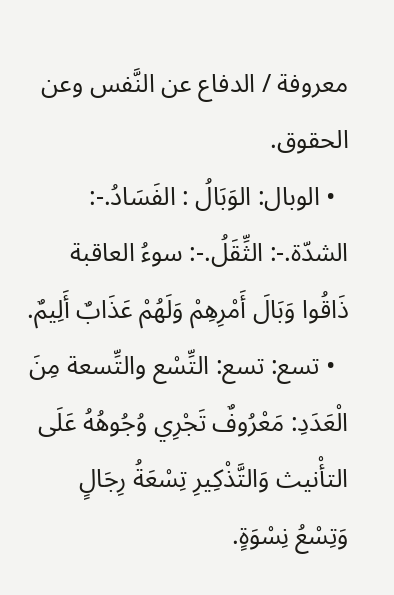معروفة / الدفاع عن النَّفس وعن الحقوق.
  • الوبال: الوَبَالُ : الفَسَادُ.-: الشدّة.-: الثِّقَلُ.-: سوءُ العاقبة ذَاقُوا وَبَالَ أَمْرِهِمْ وَلَهُمْ عَذَابٌ أَلِيمٌ.
  • تسع: تسع: التِّسْع والتِّسعة مِنَ الْعَدَدِ: مَعْرُوفٌ تَجْرِي وُجُوهُهُ عَلَى التأْنيث وَالتَّذْكِيرِ تِسْعَةُ رِجَالٍ وَتِسْعُ نِسْوَةٍ.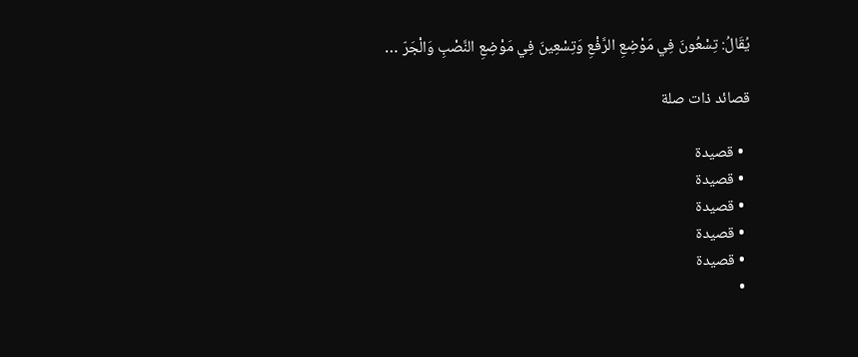يُقَالُ: تِسْعُونَ فِي مَوْضِعِ الرَّفْعِ وَتِسْعِينَ فِي مَوْضِعِ النَّصْبِ وَالْجَرّ …

قصائد ذات صلة

  • قصيدة
  • قصيدة
  • قصيدة
  • قصيدة
  • قصيدة
  •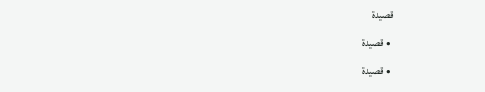قصيدة
  • قصيدة
  • قصيدة